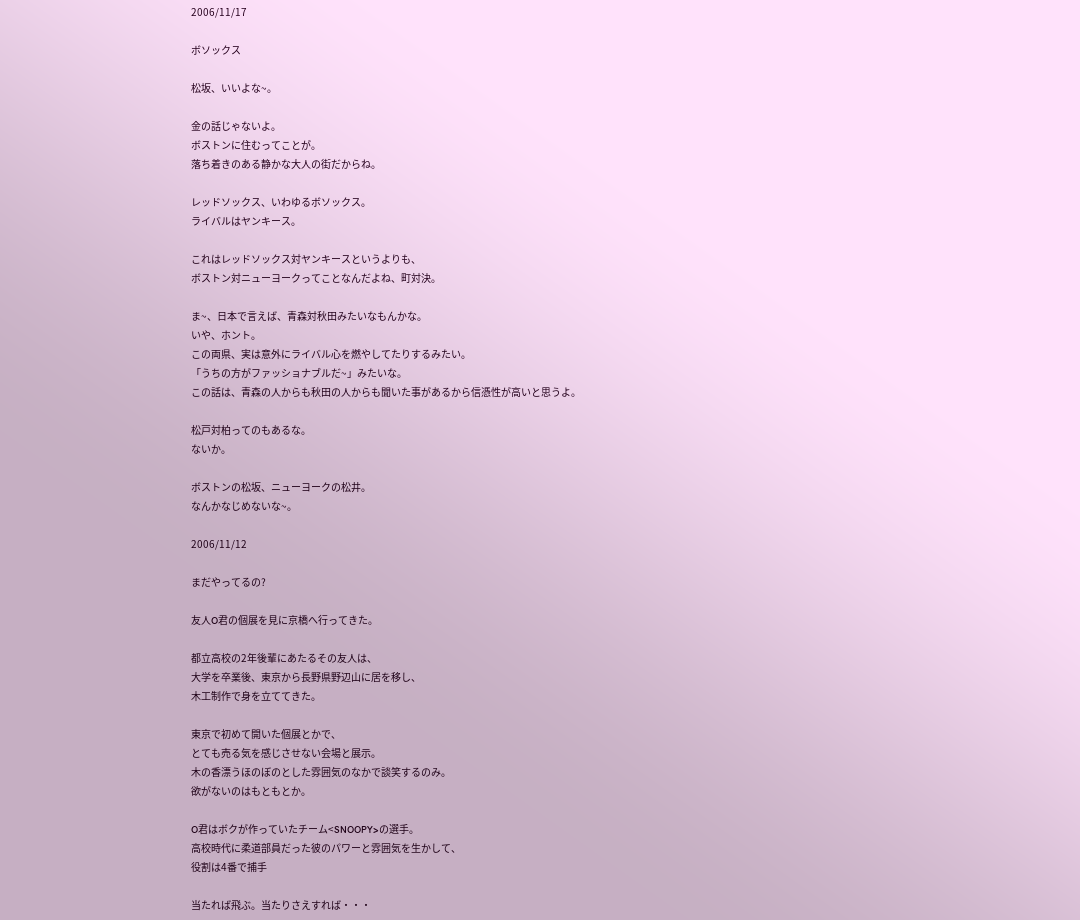2006/11/17

ボソックス

松坂、いいよな~。

金の話じゃないよ。
ボストンに住むってことが。
落ち着きのある静かな大人の街だからね。

レッドソックス、いわゆるボソックス。
ライバルはヤンキース。

これはレッドソックス対ヤンキースというよりも、
ボストン対ニューヨークってことなんだよね、町対決。

ま~、日本で言えば、青森対秋田みたいなもんかな。
いや、ホント。
この両県、実は意外にライバル心を燃やしてたりするみたい。
「うちの方がファッショナブルだ~」みたいな。
この話は、青森の人からも秋田の人からも聞いた事があるから信憑性が高いと思うよ。

松戸対柏ってのもあるな。
ないか。

ボストンの松坂、ニューヨークの松井。
なんかなじめないな~。

2006/11/12

まだやってるの?

友人O君の個展を見に京橋へ行ってきた。

都立高校の2年後輩にあたるその友人は、
大学を卒業後、東京から長野県野辺山に居を移し、
木工制作で身を立ててきた。

東京で初めて開いた個展とかで、
とても売る気を感じさせない会場と展示。
木の香漂うほのぼのとした雰囲気のなかで談笑するのみ。
欲がないのはもともとか。

O君はボクが作っていたチーム<SNOOPY>の選手。
高校時代に柔道部員だった彼のパワーと雰囲気を生かして、
役割は4番で捕手

当たれば飛ぶ。当たりさえすれば・・・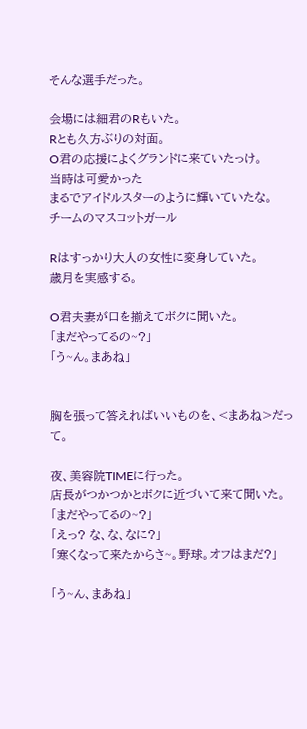そんな選手だった。

会場には細君のRもいた。
Rとも久方ぶりの対面。
O君の応援によくグランドに来ていたっけ。
当時は可愛かった
まるでアイドルスターのように輝いていたな。
チームのマスコットガール

Rはすっかり大人の女性に変身していた。
歳月を実感する。

O君夫妻が口を揃えてボクに聞いた。
「まだやってるの~?」
「う~ん。まあね」


胸を張って答えればいいものを、<まあね>だって。

夜、美容院TIMEに行った。
店長がつかつかとボクに近づいて来て聞いた。
「まだやってるの~?」
「えっ? な、な、なに?」
「寒くなって来たからさ~。野球。オフはまだ?」

「う~ん、まあね」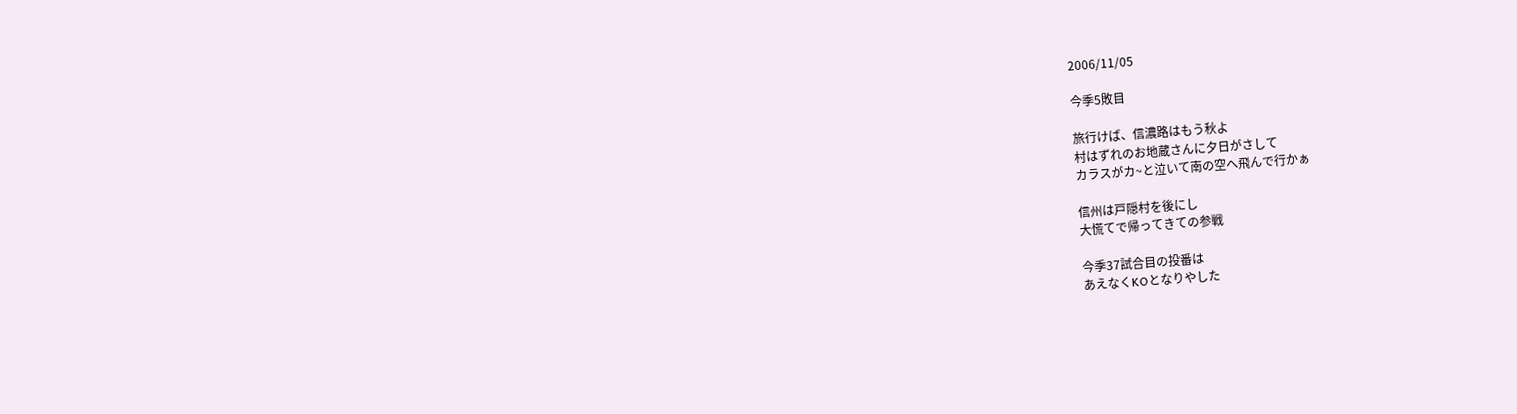2006/11/05

今季5敗目

旅行けば、信濃路はもう秋よ
村はずれのお地蔵さんに夕日がさして
カラスがカ~と泣いて南の空へ飛んで行かぁ

信州は戸隠村を後にし
大慌てで帰ってきての参戦

今季37試合目の投番は
あえなくKOとなりやした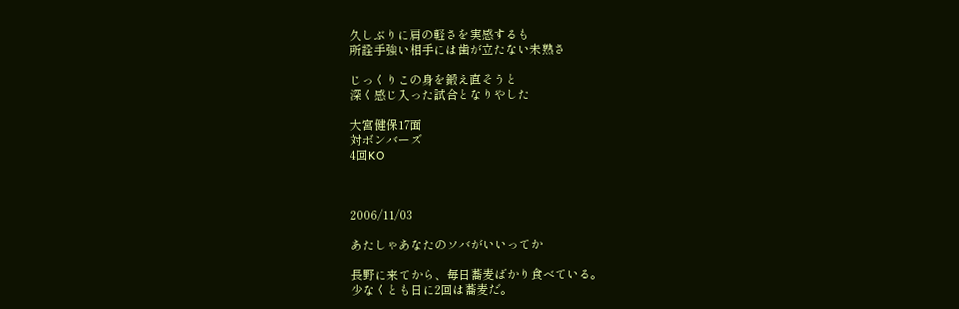久しぶりに肩の軽さを実感するも
所詮手強い相手には歯が立たない未熟さ

じっくりこの身を鍛え直そうと
深く感じ入った試合となりやした

大宮健保17面
対ボンバーズ
4回KO



2006/11/03

あたしゃあなたのソバがいいってか

長野に来てから、毎日蕎麦ばかり食べている。
少なくとも日に2回は蕎麦だ。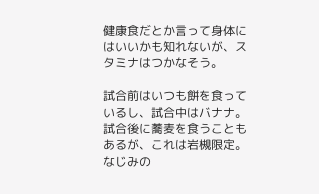健康食だとか言って身体にはいいかも知れないが、スタミナはつかなそう。

試合前はいつも餅を食っているし、試合中はバナナ。
試合後に蕎麦を食うこともあるが、これは岩槻限定。
なじみの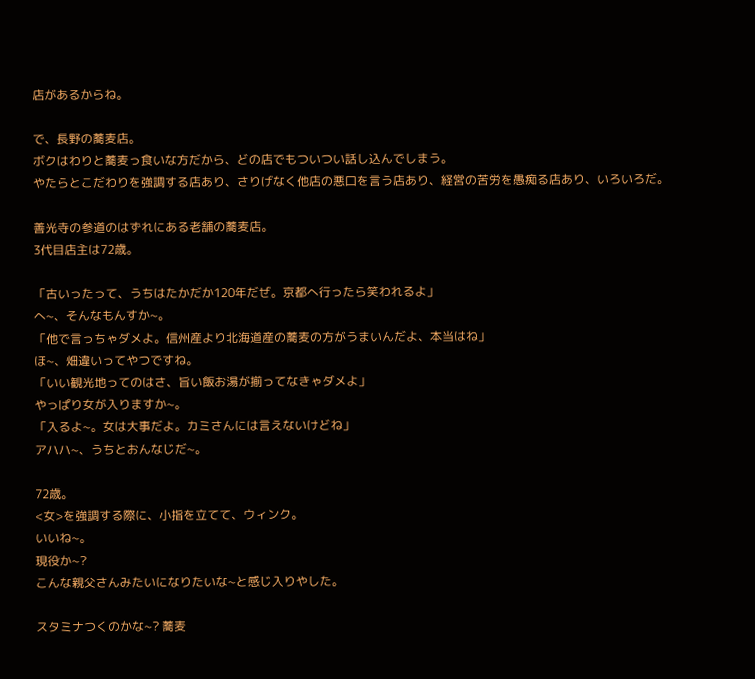店があるからね。

で、長野の蕎麦店。
ボクはわりと蕎麦っ食いな方だから、どの店でもついつい話し込んでしまう。
やたらとこだわりを強調する店あり、さりげなく他店の悪口を言う店あり、経営の苦労を愚痴る店あり、いろいろだ。

善光寺の参道のはずれにある老舗の蕎麦店。
3代目店主は72歳。

「古いったって、うちはたかだか120年だぜ。京都へ行ったら笑われるよ」
へ~、そんなもんすか~。
「他で言っちゃダメよ。信州産より北海道産の蕎麦の方がうまいんだよ、本当はね」
ほ~、畑違いってやつですね。
「いい観光地ってのはさ、旨い飯お湯が揃ってなきゃダメよ」
やっぱり女が入りますか~。
「入るよ~。女は大事だよ。カミさんには言えないけどね」
アハハ~、うちとおんなじだ~。

72歳。
<女>を強調する際に、小指を立てて、ウィンク。
いいね~。
現役か~?
こんな親父さんみたいになりたいな~と感じ入りやした。

スタミナつくのかな~? 蕎麦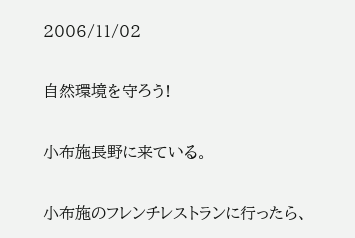2006/11/02

自然環境を守ろう!

小布施長野に来ている。

小布施のフレンチレストランに行ったら、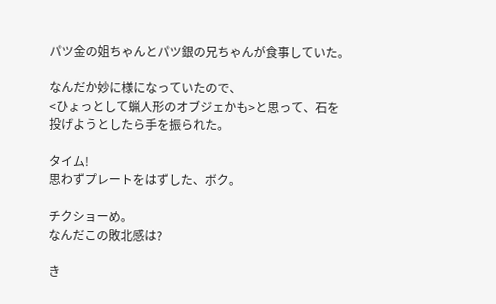パツ金の姐ちゃんとパツ銀の兄ちゃんが食事していた。

なんだか妙に様になっていたので、
<ひょっとして蝋人形のオブジェかも>と思って、石を投げようとしたら手を振られた。

タイム!
思わずプレートをはずした、ボク。

チクショーめ。
なんだこの敗北感は?

き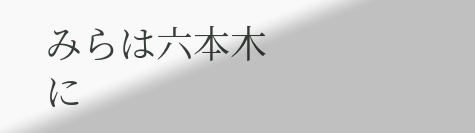みらは六本木に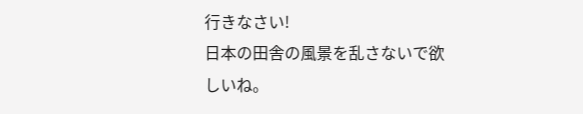行きなさい!
日本の田舎の風景を乱さないで欲しいね。